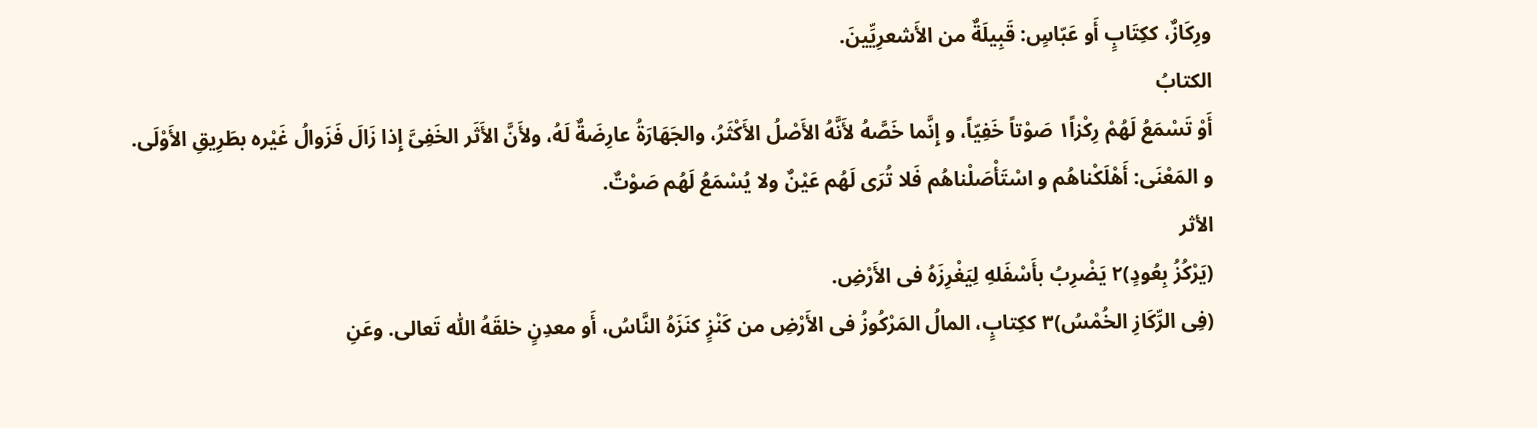ورِكَازٌ، ككِتَابٍ أَو عَبّاسٍ: قَبِيلَةٌ من الأَشعرِيِّينَ.
الكتابُ
أَوْ تَسْمَعُ لَهُمْ رِكْزاً١ صَوْتاً خَفِيّاً، و إِنَّما خَصَّهُ لأَنَّهُ الأَصْلُ الأَكْثَرُ، والجَهَارَةُ عارِضَةٌ لَهُ، ولأَنَّ الأَثَر الخَفِىَّ إِذا زَالَ فَزَوالُ غَيْره بطَرِيقِ الأَوْلَى.
و المَعْنَى: أَهْلَكْناهُم و اسْتَأْصَلْناهُم فَلا تُرَى لَهُم عَيْنٌ ولا يُسْمَعُ لَهُم صَوْتٌ.
الأثر
(يَرْكُزُ بِعُودٍ)٢ يَضْرِبُ بأَسْفَلهِ لِيَغْرِزَهُ فى الأَرْضِ.
(فِى الرِّكَازِ الخُمْسُ)٣ ككِتابٍ، المالُ المَرْكُوزُ فى الأَرْضِ من كَنْزٍ كنَزَهُ النَّاسُ، أَو معدِنٍ خلقَهُ اللّٰه تَعالى. وعَنِ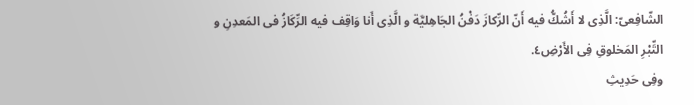الشّافِعىّ: الَّذِى لا أَشُكُّ فيه أَنّ الرِّكازَ دَفْنُ الجَاهِليَّة و الَّذِى أَنا وَاقِف فيه الرِّكَازُ فى المَعدِنِ و التِّبْرِ المَخلوقِ فِى الأَرْضِ٤.
وفِى حَدِيثِ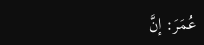عُمَرَ: إنَّ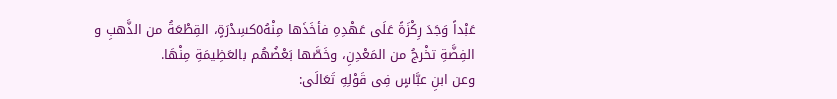عَبْداً وَجَدَ رِكْزَةً عَلَى عَهْدِهِ فأخَذَها مِنْهُ٥كسِدْرَةٍ، القِطْعَةُ من الذَّهبِ و الفِضَّةِ تخْرجُ من المَعْدِنِ، وخَصَّها بَعْضُهُم بالعَظِيمَةِ مِنْهَا.
وعن ابنِ عبَّاسٍ فِى قَوْلِهِ تَعَالَى: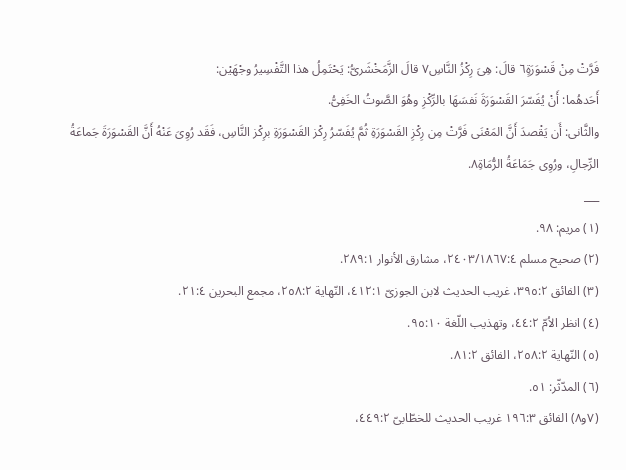فَرَّتْ مِنْ قَسْوَرَةٍ٦ قالَ: هِىَ رِكْزُ النَّاسِ٧ قالَ الزَّمَخْشَرىُّ: يَحْتَمِلُ هذا التَّفْسِيرُ وجْهَيْن:
أَحَدهُما: أَنْ يُفَسّرَ القَسْوَرَةَ نَفسَهَا بالرِّكْزِ وهُوَ الصَّوتُ الخَفِىُّ.
والثَّانى: أَن يَقْصدَ أَنَّ المَعْنَى فَرَّتْ مِن رِكْزِ القَسْوَرَةِ ثُمَّ يُفَسّرُ رِكْز القَسْوَرَةِ برِكْز النَّاسِ، فَقَد رُوِىَ عَنْهُ أَنَّ القَسْوَرَةَ جَماعَةُ الرِّجالِ، ورُوِى جَمَاعَةُ الرُّمَاةِ٨.
___
(١) مريم: ٩٨.
(٢) صحيح مسلم ٢٤٠٣/١٨٦٧:٤، مشارق الأنوار ٢٨٩:١.
(٣) الفائق ٣٩٥:٢، غريب الحديث لابن الجوزىّ ٤١٢:١، النّهاية ٢٥٨:٢، مجمع البحرين ٢١:٤.
(٤) انظر الاُمّ ٤٤:٢، وتهذيب اللّغة ٩٥:١٠.
(٥) النّهاية ٢٥٨:٢، الفائق ٨١:٢.
(٦) المدّثّر: ٥١.
(٧و٨) الفائق ١٩٦:٣ غريب الحديث للخطّابىّ ٤٤٩:٢،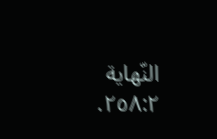النّهاية ٢٥٨:٢.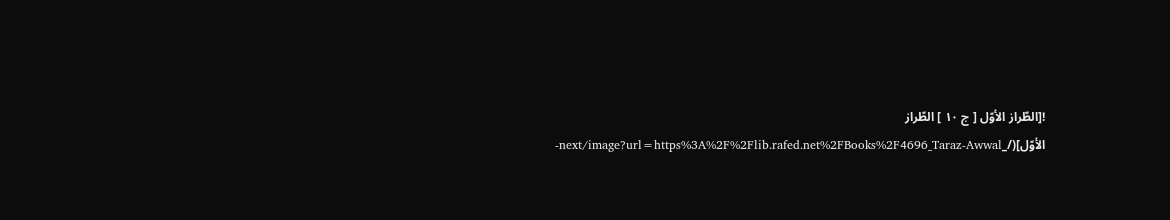![الطّراز الأوّل [ ج ١٠ ] الطّراز الأوّل](/_next/image?url=https%3A%2F%2Flib.rafed.net%2FBooks%2F4696_Taraz-Awwal-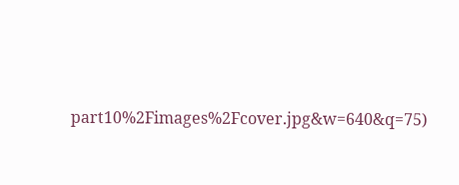part10%2Fimages%2Fcover.jpg&w=640&q=75)